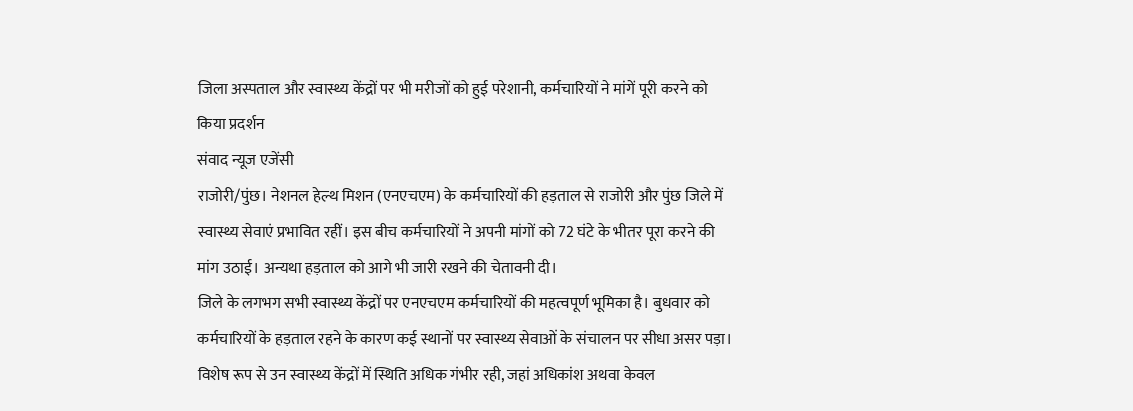जिला अस्पताल और स्वास्थ्य केंद्रों पर भी मरीजों को हुई परेशानी, कर्मचारियों ने मांगें पूरी करने को किया प्रदर्शन
संवाद न्यूज एजेंसी
राजोरी/पुंछ। नेशनल हेल्थ मिशन (एनएचएम) के कर्मचारियों की हड़ताल से राजोरी और पुंछ जिले में स्वास्थ्य सेवाएं प्रभावित रहीं। इस बीच कर्मचारियों ने अपनी मांगों को 72 घंटे के भीतर पूरा करने की मांग उठाई। अन्यथा हड़ताल को आगे भी जारी रखने की चेतावनी दी।
जिले के लगभग सभी स्वास्थ्य केंद्रों पर एनएचएम कर्मचारियों की महत्वपूर्ण भूमिका है। बुधवार को कर्मचारियों के हड़ताल रहने के कारण कई स्थानों पर स्वास्थ्य सेवाओं के संचालन पर सीधा असर पड़ा। विशेष रूप से उन स्वास्थ्य केंद्रों में स्थिति अधिक गंभीर रही, जहां अधिकांश अथवा केवल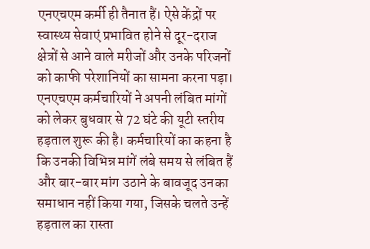एनएचएम कर्मी ही तैनात हैं। ऐसे केंद्रों पर स्वास्थ्य सेवाएं प्रभावित होने से दूर-दराज क्षेत्रों से आने वाले मरीजों और उनके परिजनों को काफी परेशानियों का सामना करना पड़ा।
एनएचएम कर्मचारियों ने अपनी लंबित मांगों को लेकर बुधवार से 72 घंटे की यूटी स्तरीय हड़ताल शुरू की है। कर्मचारियों का कहना है कि उनकी विभिन्न मांगें लंबे समय से लंबित हैं और बार-बार मांग उठाने के बावजूद उनका समाधान नहीं किया गया, जिसके चलते उन्हें हड़ताल का रास्ता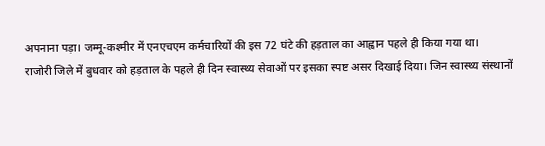अपनाना पड़ा। जम्मू-कश्मीर में एनएचएम कर्मचारियों की इस 72 घंटे की हड़ताल का आह्वान पहले ही किया गया था।
राजोरी जिले में बुधवार को हड़ताल के पहले ही दिन स्वास्थ्य सेवाओं पर इसका स्पष्ट असर दिखाई दिया। जिन स्वास्थ्य संस्थानों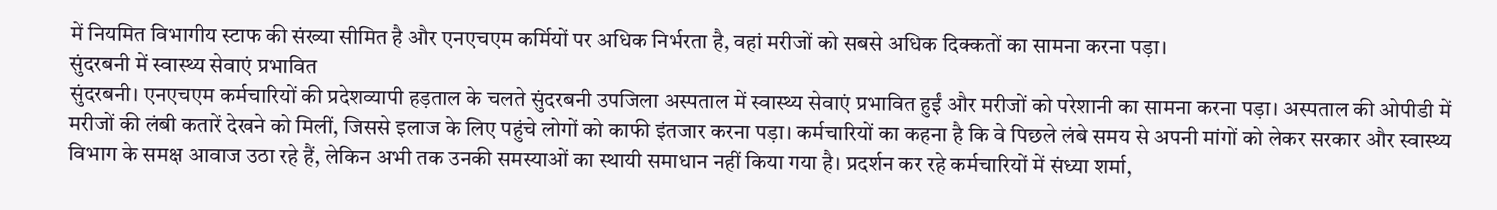में नियमित विभागीय स्टाफ की संख्या सीमित है और एनएचएम कर्मियों पर अधिक निर्भरता है, वहां मरीजों को सबसे अधिक दिक्कतों का सामना करना पड़ा।
सुंदरबनी में स्वास्थ्य सेवाएं प्रभावित
सुंदरबनी। एनएचएम कर्मचारियों की प्रदेशव्यापी हड़ताल के चलते सुंदरबनी उपजिला अस्पताल में स्वास्थ्य सेवाएं प्रभावित हुईं और मरीजों को परेशानी का सामना करना पड़ा। अस्पताल की ओपीडी में मरीजों की लंबी कतारें देखने को मिलीं, जिससे इलाज के लिए पहुंचे लोगों को काफी इंतजार करना पड़ा। कर्मचारियों का कहना है कि वे पिछले लंबे समय से अपनी मांगों को लेकर सरकार और स्वास्थ्य विभाग के समक्ष आवाज उठा रहे हैं, लेकिन अभी तक उनकी समस्याओं का स्थायी समाधान नहीं किया गया है। प्रदर्शन कर रहे कर्मचारियों में संध्या शर्मा,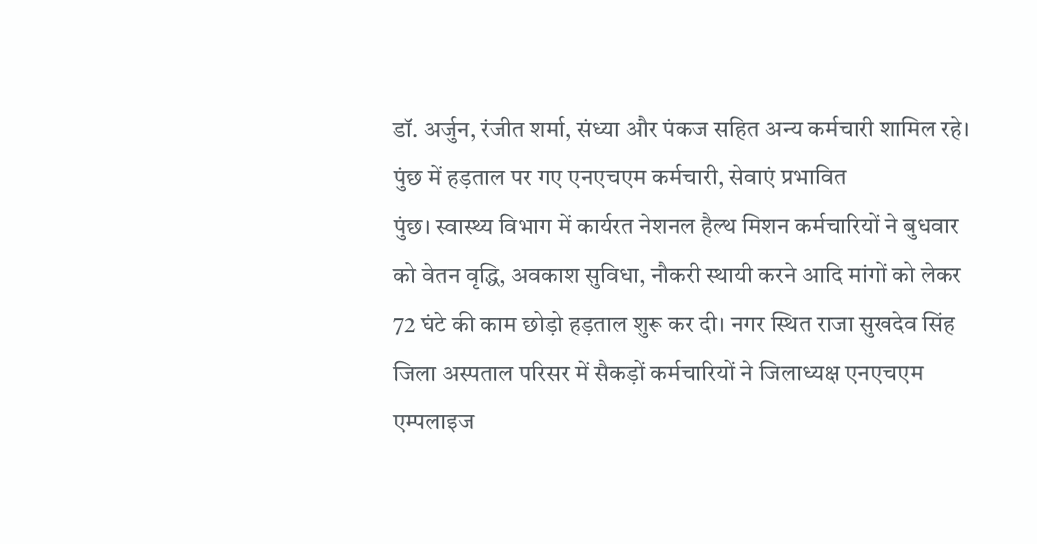डॉ. अर्जुन, रंजीत शर्मा, संध्या और पंकज सहित अन्य कर्मचारी शामिल रहे।
पुंछ में हड़ताल पर गए एनएचएम कर्मचारी, सेवाएं प्रभावित
पुंछ। स्वास्थ्य विभाग में कार्यरत नेशनल हैल्थ मिशन कर्मचारियों ने बुधवार को वेतन वृद्धि, अवकाश सुविधा, नौकरी स्थायी करने आदि मांगों को लेकर 72 घंटे की काम छोड़ो हड़ताल शुरू कर दी। नगर स्थित राजा सुखदेव सिंह जिला अस्पताल परिसर में सैकड़ों कर्मचारियों ने जिलाध्यक्ष एनएचएम एम्पलाइज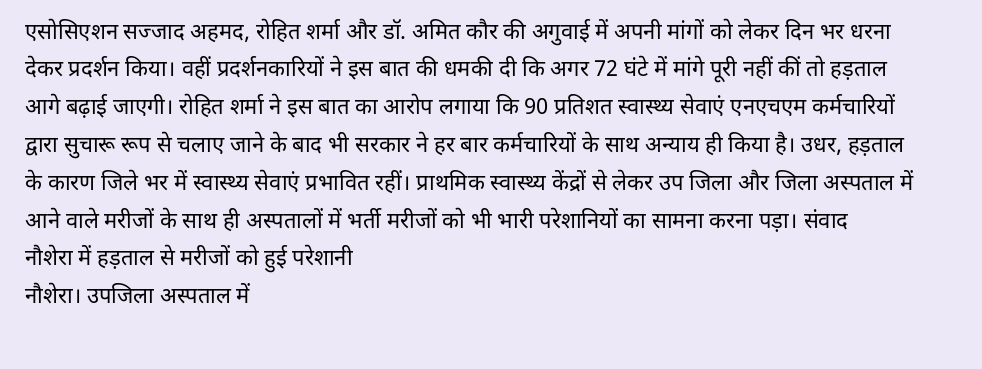एसोसिएशन सज्जाद अहमद, रोहित शर्मा और डॉ. अमित कौर की अगुवाई में अपनी मांगों को लेकर दिन भर धरना देकर प्रदर्शन किया। वहीं प्रदर्शनकारियों ने इस बात की धमकी दी कि अगर 72 घंटे में मांगे पूरी नहीं कीं तो हड़ताल आगे बढ़ाई जाएगी। रोहित शर्मा ने इस बात का आरोप लगाया कि 90 प्रतिशत स्वास्थ्य सेवाएं एनएचएम कर्मचारियों द्वारा सुचारू रूप से चलाए जाने के बाद भी सरकार ने हर बार कर्मचारियों के साथ अन्याय ही किया है। उधर, हड़ताल के कारण जिले भर में स्वास्थ्य सेवाएं प्रभावित रहीं। प्राथमिक स्वास्थ्य केंद्रों से लेकर उप जिला और जिला अस्पताल में आने वाले मरीजों के साथ ही अस्पतालों में भर्ती मरीजों को भी भारी परेशानियों का सामना करना पड़ा। संवाद
नौशेरा में हड़ताल से मरीजों को हुई परेशानी
नौशेरा। उपजिला अस्पताल में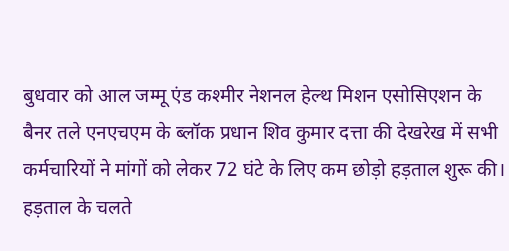बुधवार को आल जम्मू एंड कश्मीर नेशनल हेल्थ मिशन एसोसिएशन के बैनर तले एनएचएम के ब्लॉक प्रधान शिव कुमार दत्ता की देखरेख में सभी कर्मचारियों ने मांगों को लेकर 72 घंटे के लिए कम छोड़ो हड़ताल शुरू की। हड़ताल के चलते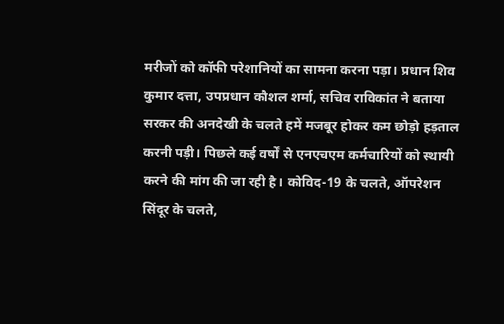मरीजों को कॉफी परेशानियों का सामना करना पड़ा। प्रधान शिव कुमार दत्ता, उपप्रधान कौशल शर्मा, सचिव राविकांत ने बताया सरकर की अनदेखी के चलते हमें मजबूर होकर कम छोड़ो हड़ताल करनी पड़ी। पिछले कई वर्षों से एनएचएम कर्मचारियों को स्थायी करने की मांग की जा रही है। कोविद-19 के चलते, ऑपरेशन सिंदूर के चलते,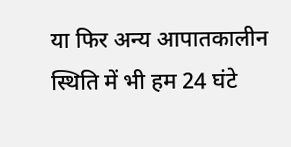या फिर अन्य आपातकालीन स्थिति में भी हम 24 घंटे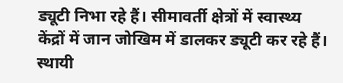ड्यूटी निभा रहे हैं। सीमावर्ती क्षेत्रों में स्वास्थ्य केंद्रों में जान जोखिम में डालकर ड्यूटी कर रहे हैं। स्थायी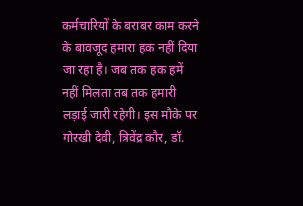कर्मचारियों के बराबर काम करने के बावजूद हमारा हक नहीं दिया जा रहा है। जब तक हक हमें नहीं मिलता तब तक हमारी लड़ाई जारी रहेगी। इस मौके पर गोरखी देवी, त्रिवेंद्र कौर, डॉ.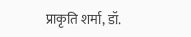प्राकृति शर्मा, डॉ.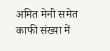अमित मेनी समेत काफी संख्या में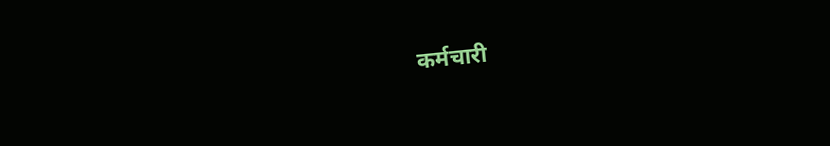कर्मचारी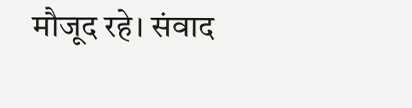मौजूद रहे। संवाद